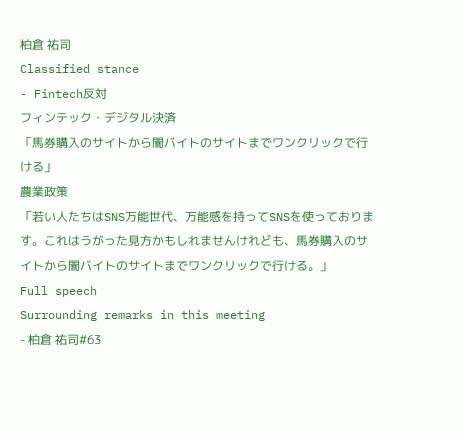柏倉 祐司
Classified stance
- Fintech反対
フィンテック・デジタル決済
「馬券購入のサイトから闇バイトのサイトまでワンクリックで行ける」
農業政策
「若い人たちはSNS万能世代、万能感を持ってSNSを使っております。これはうがった見方かもしれませんけれども、馬券購入のサイトから闇バイトのサイトまでワンクリックで行ける。」
Full speech
Surrounding remarks in this meeting
- 柏倉 祐司#63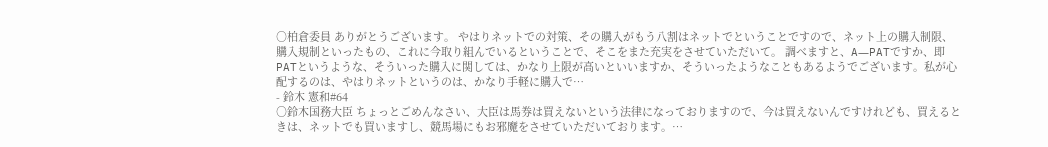○柏倉委員 ありがとうございます。 やはりネットでの対策、その購入がもう八割はネットでということですので、ネット上の購入制限、購入規制といったもの、これに今取り組んでいるということで、そこをまた充実をさせていただいて。 調べますと、A―PATですか、即PATというような、そういった購入に関しては、かなり上限が高いといいますか、そういったようなこともあるようでございます。私が心配するのは、やはりネットというのは、かなり手軽に購入で…
- 鈴木 憲和#64
○鈴木国務大臣 ちょっとごめんなさい、大臣は馬券は買えないという法律になっておりますので、今は買えないんですけれども、買えるときは、ネットでも買いますし、競馬場にもお邪魔をさせていただいております。…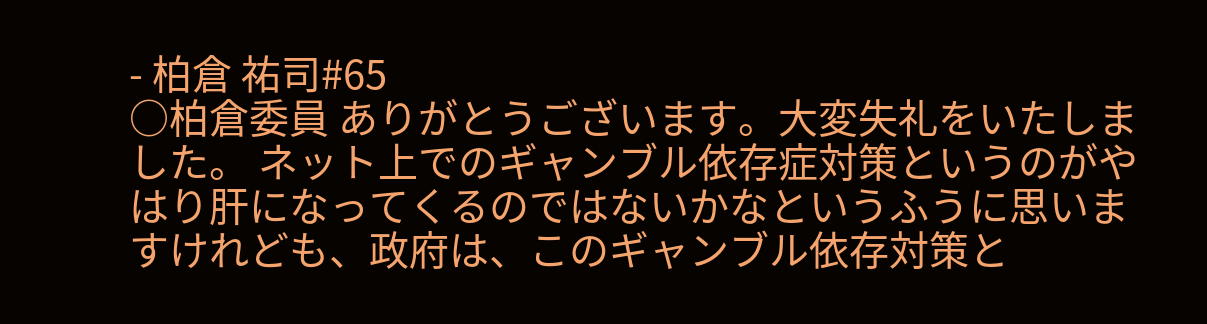- 柏倉 祐司#65
○柏倉委員 ありがとうございます。大変失礼をいたしました。 ネット上でのギャンブル依存症対策というのがやはり肝になってくるのではないかなというふうに思いますけれども、政府は、このギャンブル依存対策と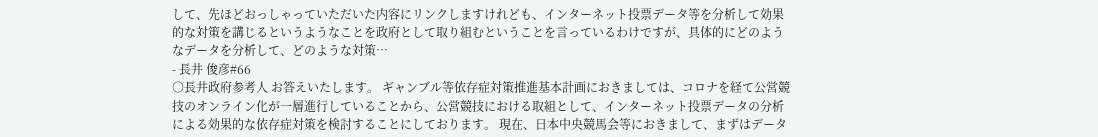して、先ほどおっしゃっていただいた内容にリンクしますけれども、インターネット投票データ等を分析して効果的な対策を講じるというようなことを政府として取り組むということを言っているわけですが、具体的にどのようなデータを分析して、どのような対策…
- 長井 俊彦#66
○長井政府参考人 お答えいたします。 ギャンブル等依存症対策推進基本計画におきましては、コロナを経て公営競技のオンライン化が一層進行していることから、公営競技における取組として、インターネット投票データの分析による効果的な依存症対策を検討することにしております。 現在、日本中央競馬会等におきまして、まずはデータ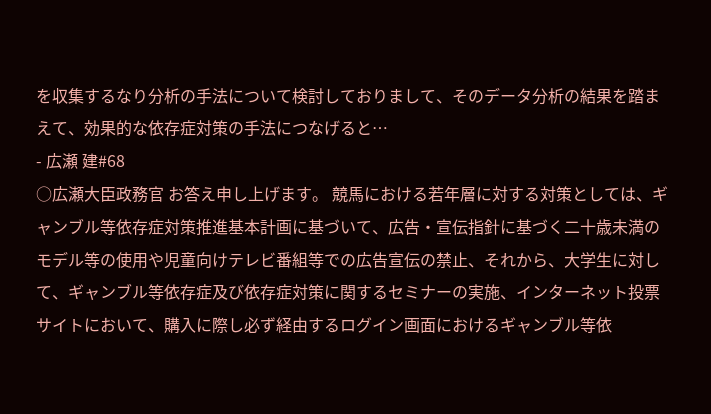を収集するなり分析の手法について検討しておりまして、そのデータ分析の結果を踏まえて、効果的な依存症対策の手法につなげると…
- 広瀬 建#68
○広瀬大臣政務官 お答え申し上げます。 競馬における若年層に対する対策としては、ギャンブル等依存症対策推進基本計画に基づいて、広告・宣伝指針に基づく二十歳未満のモデル等の使用や児童向けテレビ番組等での広告宣伝の禁止、それから、大学生に対して、ギャンブル等依存症及び依存症対策に関するセミナーの実施、インターネット投票サイトにおいて、購入に際し必ず経由するログイン画面におけるギャンブル等依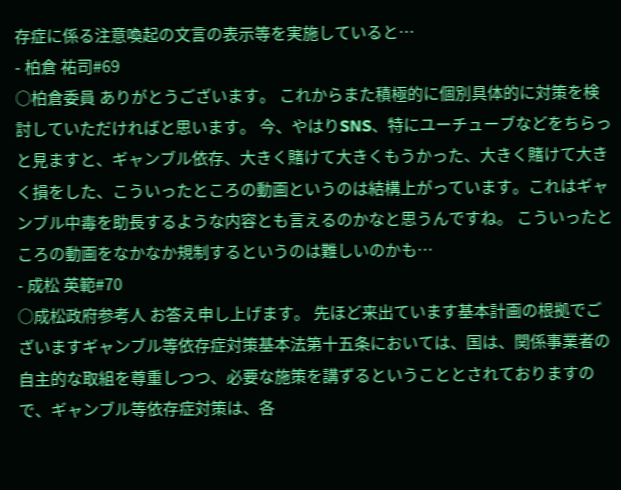存症に係る注意喚起の文言の表示等を実施していると…
- 柏倉 祐司#69
○柏倉委員 ありがとうございます。 これからまた積極的に個別具体的に対策を検討していただければと思います。 今、やはりSNS、特にユーチューブなどをちらっと見ますと、ギャンブル依存、大きく賭けて大きくもうかった、大きく賭けて大きく損をした、こういったところの動画というのは結構上がっています。これはギャンブル中毒を助長するような内容とも言えるのかなと思うんですね。 こういったところの動画をなかなか規制するというのは難しいのかも…
- 成松 英範#70
○成松政府参考人 お答え申し上げます。 先ほど来出ています基本計画の根拠でございますギャンブル等依存症対策基本法第十五条においては、国は、関係事業者の自主的な取組を尊重しつつ、必要な施策を講ずるということとされておりますので、ギャンブル等依存症対策は、各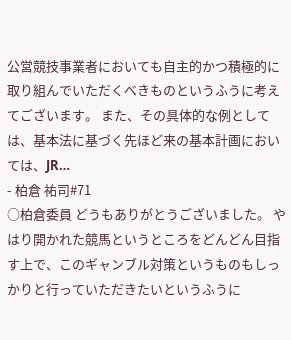公営競技事業者においても自主的かつ積極的に取り組んでいただくべきものというふうに考えてございます。 また、その具体的な例としては、基本法に基づく先ほど来の基本計画においては、JR…
- 柏倉 祐司#71
○柏倉委員 どうもありがとうございました。 やはり開かれた競馬というところをどんどん目指す上で、このギャンブル対策というものもしっかりと行っていただきたいというふうに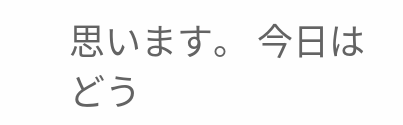思います。 今日はどう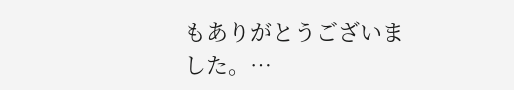もありがとうございました。…